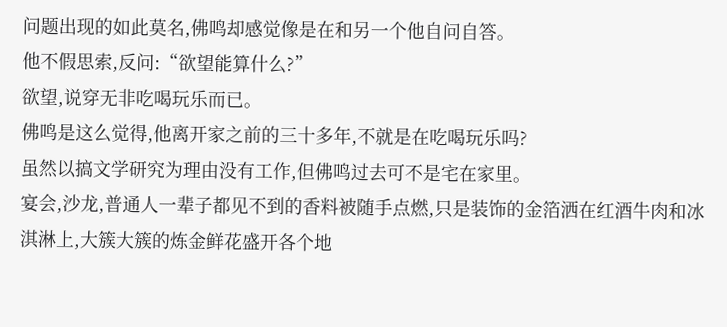问题出现的如此莫名,佛鸣却感觉像是在和另一个他自问自答。
他不假思索,反问:“欲望能算什么?”
欲望,说穿无非吃喝玩乐而已。
佛鸣是这么觉得,他离开家之前的三十多年,不就是在吃喝玩乐吗?
虽然以搞文学研究为理由没有工作,但佛鸣过去可不是宅在家里。
宴会,沙龙,普通人一辈子都见不到的香料被随手点燃,只是装饰的金箔洒在红酒牛肉和冰淇淋上,大簇大簇的炼金鲜花盛开各个地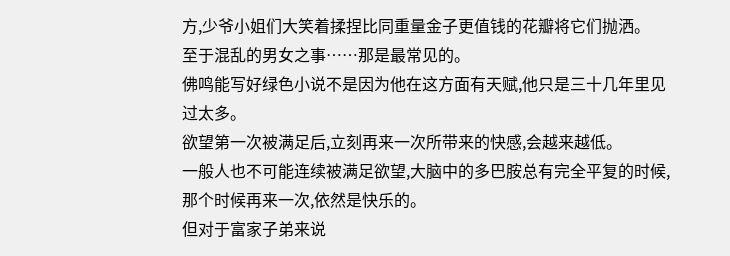方,少爷小姐们大笑着揉捏比同重量金子更值钱的花瓣将它们抛洒。
至于混乱的男女之事……那是最常见的。
佛鸣能写好绿色小说不是因为他在这方面有天赋,他只是三十几年里见过太多。
欲望第一次被满足后,立刻再来一次所带来的快感,会越来越低。
一般人也不可能连续被满足欲望,大脑中的多巴胺总有完全平复的时候,那个时候再来一次,依然是快乐的。
但对于富家子弟来说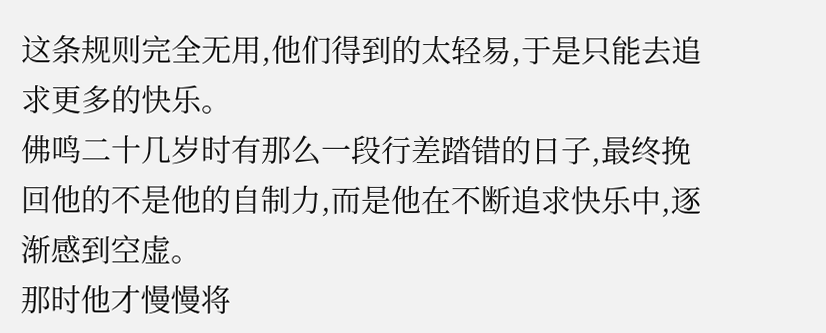这条规则完全无用,他们得到的太轻易,于是只能去追求更多的快乐。
佛鸣二十几岁时有那么一段行差踏错的日子,最终挽回他的不是他的自制力,而是他在不断追求快乐中,逐渐感到空虚。
那时他才慢慢将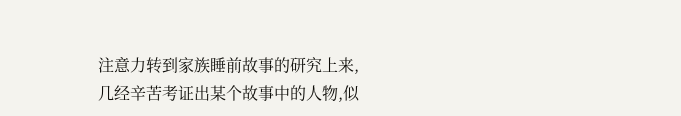注意力转到家族睡前故事的研究上来,几经辛苦考证出某个故事中的人物,似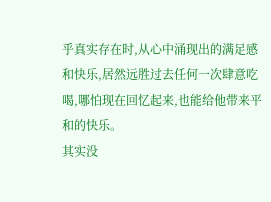乎真实存在时,从心中涌现出的满足感和快乐,居然远胜过去任何一次肆意吃喝,哪怕现在回忆起来,也能给他带来平和的快乐。
其实没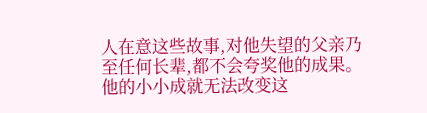人在意这些故事,对他失望的父亲乃至任何长辈,都不会夸奖他的成果。他的小小成就无法改变这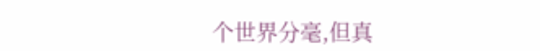个世界分毫,但真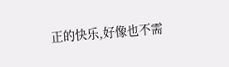正的快乐,好像也不需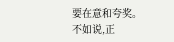要在意和夸奖。
不如说,正